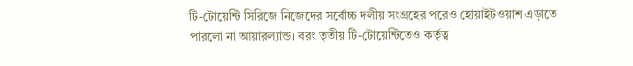টি-টোয়েন্টি সিরিজে নিজেদের সর্বোচ্চ দলীয় সংগ্রহের পরেও হোয়াইটওয়াশ এড়াতে পারলো না আয়ারল্যান্ড। বরং তৃতীয় টি-টোয়েন্টিতেও কর্তৃত্ব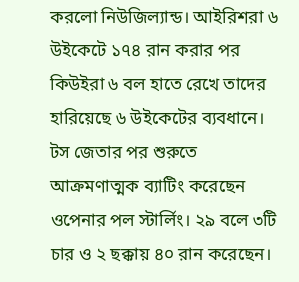করলো নিউজিল্যান্ড। আইরিশরা ৬ উইকেটে ১৭৪ রান করার পর কিউইরা ৬ বল হাতে রেখে তাদের হারিয়েছে ৬ উইকেটের ব্যবধানে।
টস জেতার পর শুরুতে আক্রমণাত্মক ব্যাটিং করেছেন ওপেনার পল স্টার্লিং। ২৯ বলে ৩টি চার ও ২ ছক্কায় ৪০ রান করেছেন।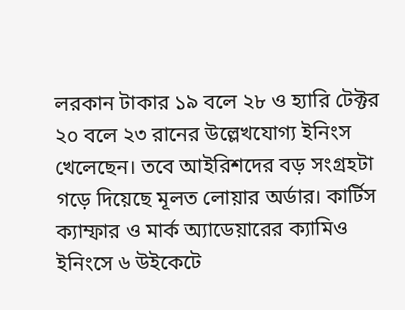লরকান টাকার ১৯ বলে ২৮ ও হ্যারি টেক্টর ২০ বলে ২৩ রানের উল্লেখযোগ্য ইনিংস খেলেছেন। তবে আইরিশদের বড় সংগ্রহটা গড়ে দিয়েছে মূলত লোয়ার অর্ডার। কার্টিস ক্যাম্ফার ও মার্ক অ্যাডেয়ারের ক্যামিও ইনিংসে ৬ উইকেটে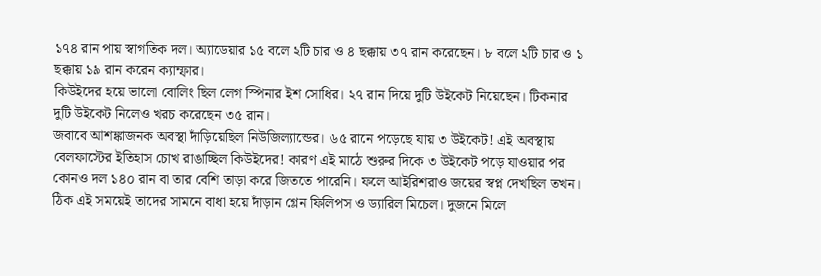১৭৪ রান পায় স্বাগতিক দল। অ্যাডেয়ার ১৫ বলে ২টি চার ও ৪ ছক্কায় ৩৭ রান করেছেন। ৮ বলে ২টি চার ও ১ ছক্কায় ১৯ রান করেন ক্যাম্ফার।
কিউইদের হয়ে ভালো বোলিং ছিল লেগ স্পিনার ইশ সোধির। ২৭ রান দিয়ে দুটি উইকেট নিয়েছেন। টিকনার দুটি উইকেট নিলেও খরচ করেছেন ৩৫ রান।
জবাবে আশঙ্কাজনক অবস্থা দাঁড়িয়েছিল নিউজিল্যান্ডের। ৬৫ রানে পড়েছে যায় ৩ উইকেট! এই অবস্থায় বেলফাস্টের ইতিহাস চোখ রাঙাচ্ছিল কিউইদের! কারণ এই মাঠে শুরুর দিকে ৩ উইকেট পড়ে যাওয়ার পর কোনও দল ১৪০ রান বা তার বেশি তাড়া করে জিততে পারেনি। ফলে আইরিশরাও জয়ের স্বপ্ন দেখছিল তখন। ঠিক এই সময়েই তাদের সামনে বাধা হয়ে দাঁড়ান গ্লেন ফিলিপস ও ড্যারিল মিচেল। দুজনে মিলে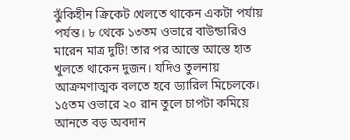ঝুঁকিহীন ক্রিকেট খেলতে থাকেন একটা পর্যায় পর্যন্ত। ৮ থেকে ১৩তম ওভারে বাউন্ডারিও মারেন মাত্র দুটি! তার পর আস্তে আস্তে হাত খুলতে থাকেন দুজন। যদিও তুলনায় আক্রমণাত্মক বলতে হবে ড্যারিল মিচেলকে। ১৫তম ওভারে ২০ রান তুলে চাপটা কমিয়ে আনতে বড় অবদান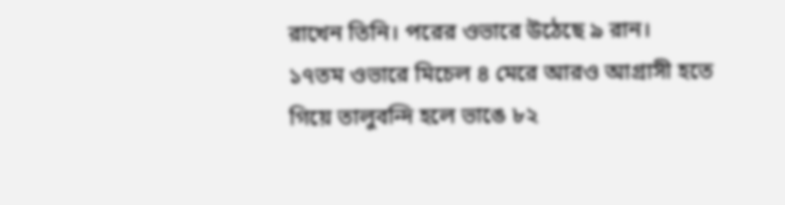রাখেন তিনি। পরের ওভারে উঠেছে ৯ রান।
১৭তম ওভারে মিচেল ৪ মেরে আরও আগ্রাসী হতে গিয়ে তালুবন্দি হলে ভাঙে ৮২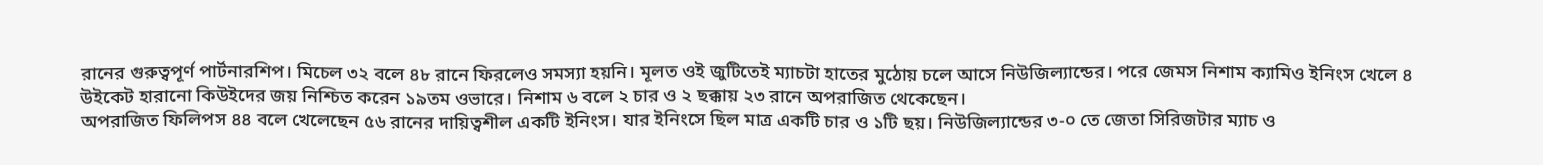রানের গুরুত্বপূর্ণ পার্টনারশিপ। মিচেল ৩২ বলে ৪৮ রানে ফিরলেও সমস্যা হয়নি। মূলত ওই জুটিতেই ম্যাচটা হাতের মুঠোয় চলে আসে নিউজিল্যান্ডের। পরে জেমস নিশাম ক্যামিও ইনিংস খেলে ৪ উইকেট হারানো কিউইদের জয় নিশ্চিত করেন ১৯তম ওভারে। নিশাম ৬ বলে ২ চার ও ২ ছক্কায় ২৩ রানে অপরাজিত থেকেছেন।
অপরাজিত ফিলিপস ৪৪ বলে খেলেছেন ৫৬ রানের দায়িত্বশীল একটি ইনিংস। যার ইনিংসে ছিল মাত্র একটি চার ও ১টি ছয়। নিউজিল্যান্ডের ৩-০ তে জেতা সিরিজটার ম্যাচ ও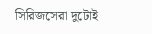সিরিজসেরা দুটোই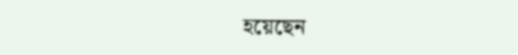হয়েছেন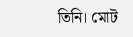তিনি। মোট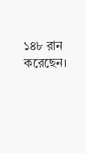১৪৮ রান করেছেন।